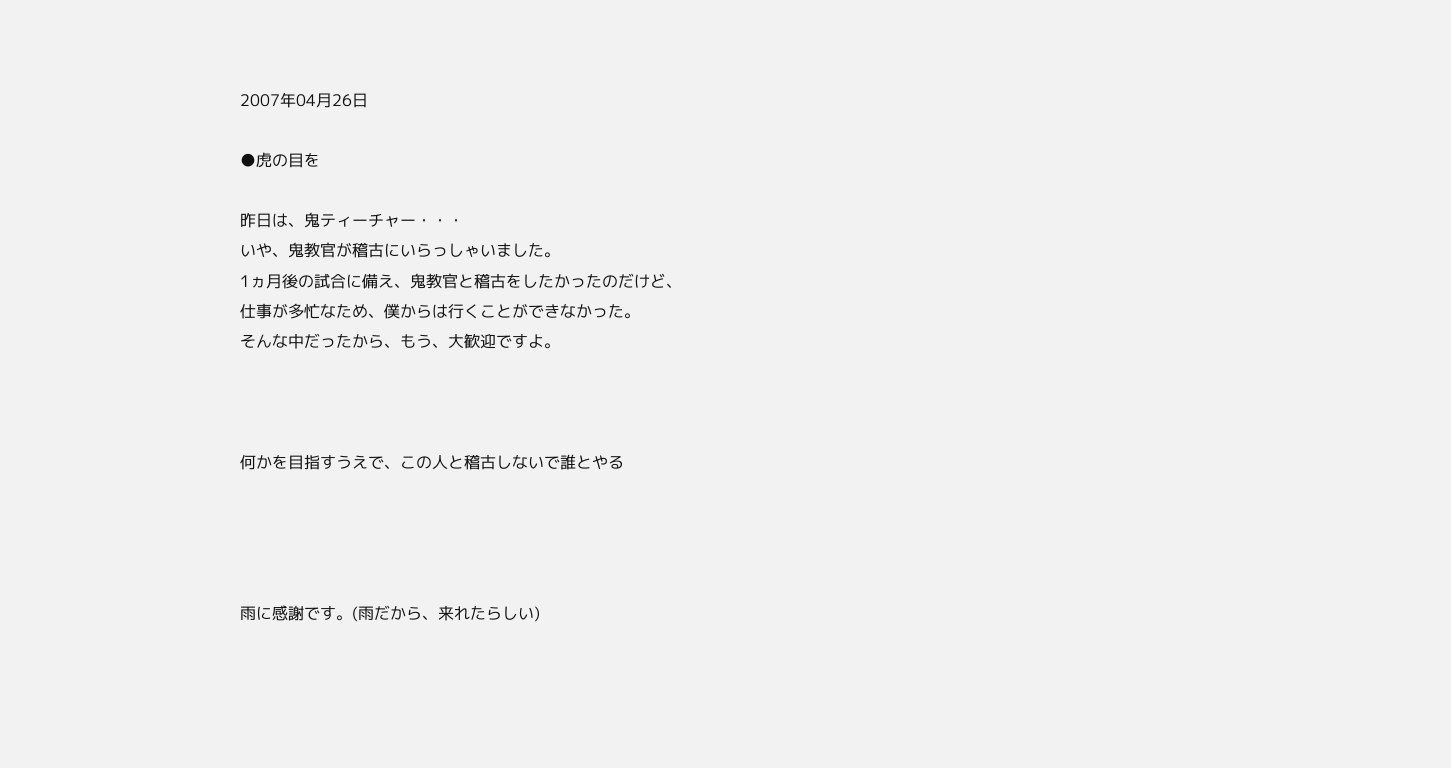2007年04月26日

●虎の目を

昨日は、鬼ティーチャー・・・
いや、鬼教官が稽古にいらっしゃいました。
1ヵ月後の試合に備え、鬼教官と稽古をしたかったのだけど、
仕事が多忙なため、僕からは行くことができなかった。
そんな中だったから、もう、大歓迎ですよ。



何かを目指すうえで、この人と稽古しないで誰とやる




雨に感謝です。(雨だから、来れたらしい)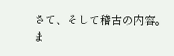さて、そして稽古の内容。
ま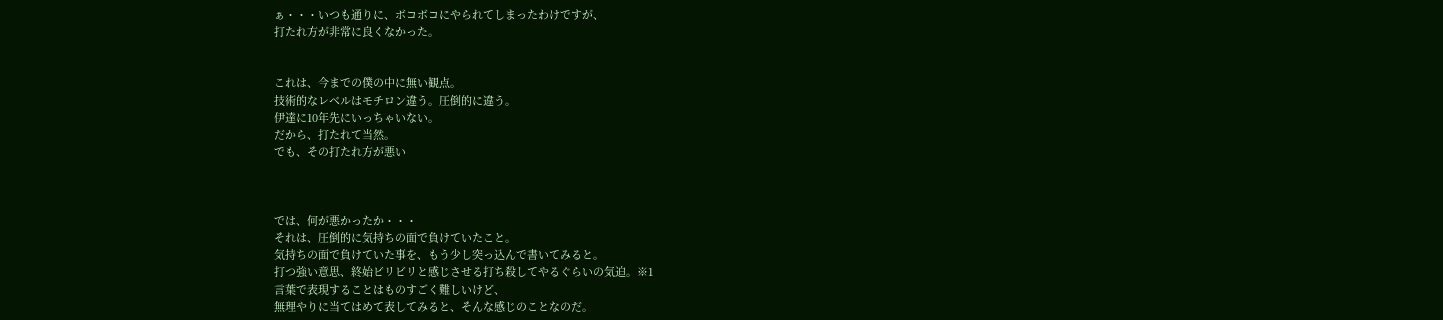ぁ・・・いつも通りに、ボコボコにやられてしまったわけですが、
打たれ方が非常に良くなかった。


これは、今までの僕の中に無い観点。
技術的なレベルはモチロン違う。圧倒的に違う。
伊達に10年先にいっちゃいない。
だから、打たれて当然。
でも、その打たれ方が悪い



では、何が悪かったか・・・
それは、圧倒的に気持ちの面で負けていたこと。
気持ちの面で負けていた事を、もう少し突っ込んで書いてみると。
打つ強い意思、終始ビリビリと感じさせる打ち殺してやるぐらいの気迫。※1
言葉で表現することはものすごく難しいけど、
無理やりに当てはめて表してみると、そんな感じのことなのだ。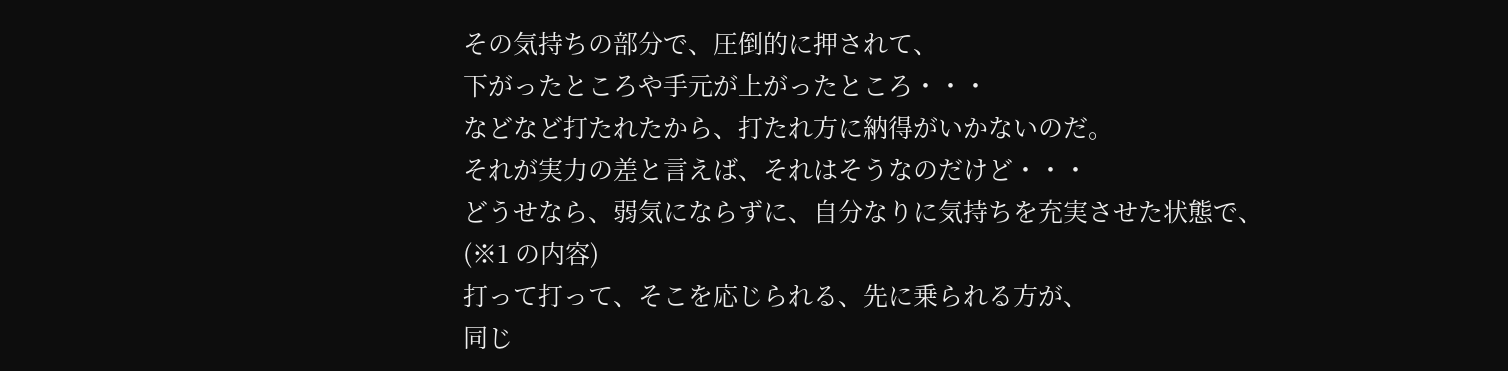その気持ちの部分で、圧倒的に押されて、
下がったところや手元が上がったところ・・・
などなど打たれたから、打たれ方に納得がいかないのだ。
それが実力の差と言えば、それはそうなのだけど・・・
どうせなら、弱気にならずに、自分なりに気持ちを充実させた状態で、
(※1 の内容)
打って打って、そこを応じられる、先に乗られる方が、
同じ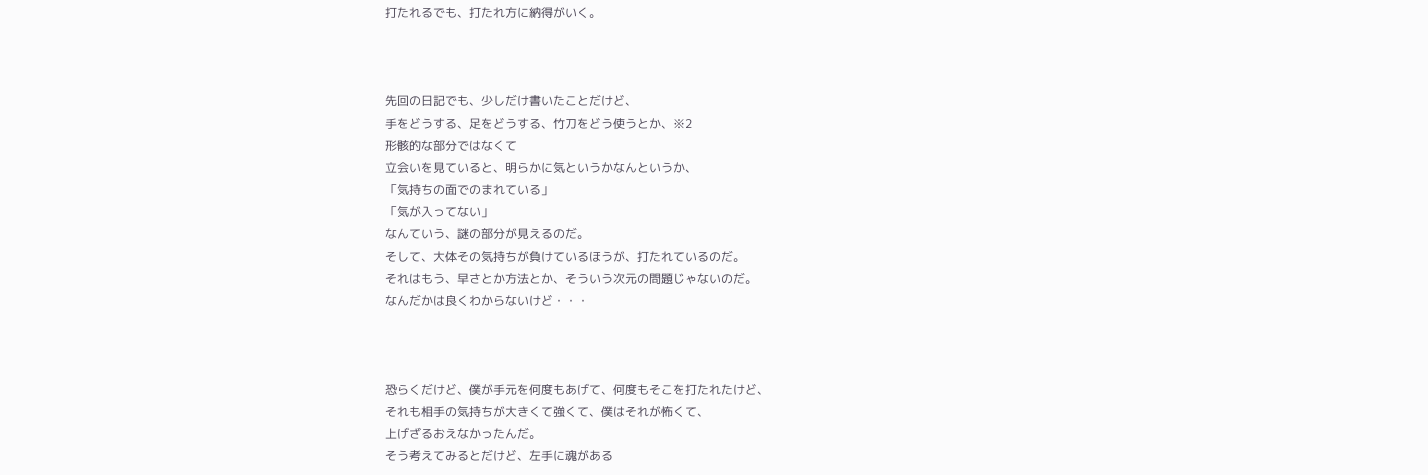打たれるでも、打たれ方に納得がいく。



先回の日記でも、少しだけ書いたことだけど、
手をどうする、足をどうする、竹刀をどう使うとか、※2
形骸的な部分ではなくて
立会いを見ていると、明らかに気というかなんというか、
「気持ちの面でのまれている」
「気が入ってない」
なんていう、謎の部分が見えるのだ。
そして、大体その気持ちが負けているほうが、打たれているのだ。
それはもう、早さとか方法とか、そういう次元の問題じゃないのだ。
なんだかは良くわからないけど・・・



恐らくだけど、僕が手元を何度もあげて、何度もそこを打たれたけど、
それも相手の気持ちが大きくて強くて、僕はそれが怖くて、
上げざるおえなかったんだ。
そう考えてみるとだけど、左手に魂がある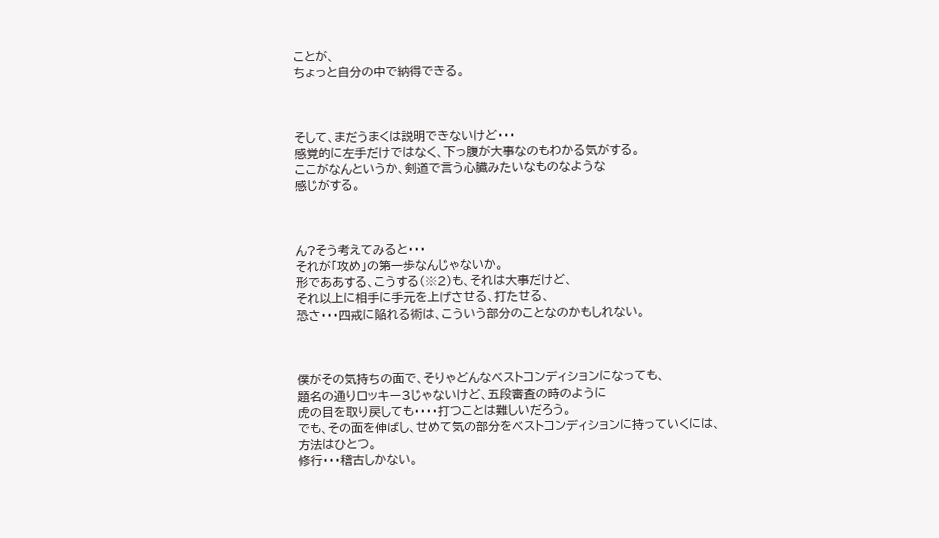ことが、
ちょっと自分の中で納得できる。



そして、まだうまくは説明できないけど・・・
感覚的に左手だけではなく、下っ腹が大事なのもわかる気がする。
ここがなんというか、剣道で言う心臓みたいなものなような
感じがする。



ん?そう考えてみると・・・
それが「攻め」の第一歩なんじゃないか。
形でああする、こうする(※2)も、それは大事だけど、
それ以上に相手に手元を上げさせる、打たせる、
恐さ・・・四戒に陥れる術は、こういう部分のことなのかもしれない。



僕がその気持ちの面で、そりゃどんなベストコンディションになっても、
題名の通りロッキー3じゃないけど、五段審査の時のように
虎の目を取り戻しても・・・・打つことは難しいだろう。
でも、その面を伸ばし、せめて気の部分をベストコンディションに持っていくには、
方法はひとつ。
修行・・・稽古しかない。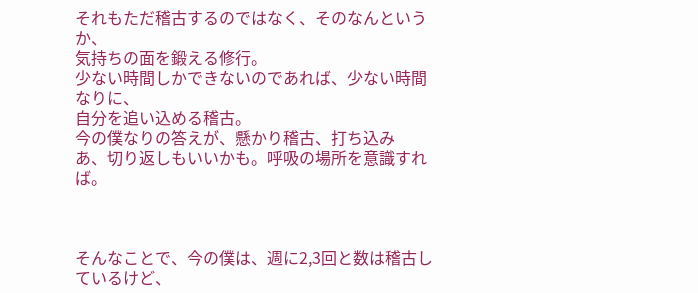それもただ稽古するのではなく、そのなんというか、
気持ちの面を鍛える修行。
少ない時間しかできないのであれば、少ない時間なりに、
自分を追い込める稽古。
今の僕なりの答えが、懸かり稽古、打ち込み
あ、切り返しもいいかも。呼吸の場所を意識すれば。



そんなことで、今の僕は、週に2,3回と数は稽古しているけど、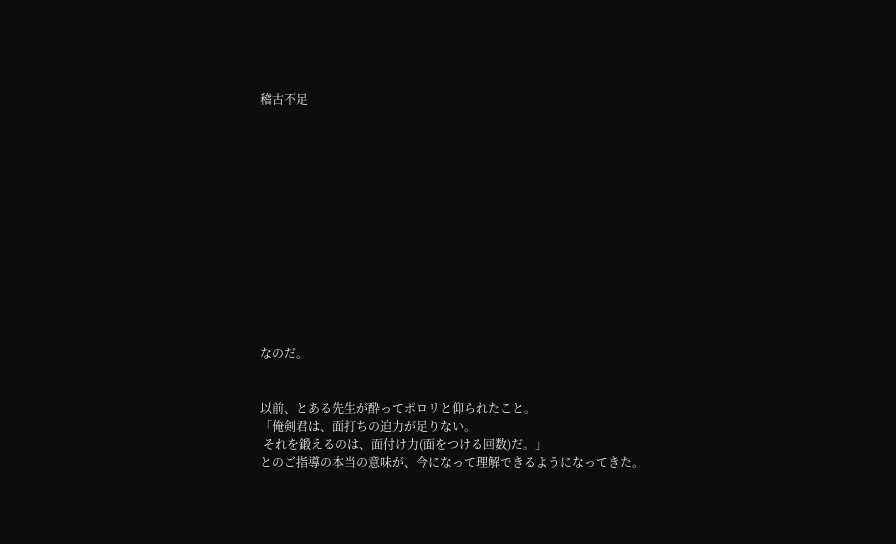稽古不足













なのだ。


以前、とある先生が酔ってポロリと仰られたこと。
「俺剣君は、面打ちの迫力が足りない。
 それを鍛えるのは、面付け力(面をつける回数)だ。」
とのご指導の本当の意味が、今になって理解できるようになってきた。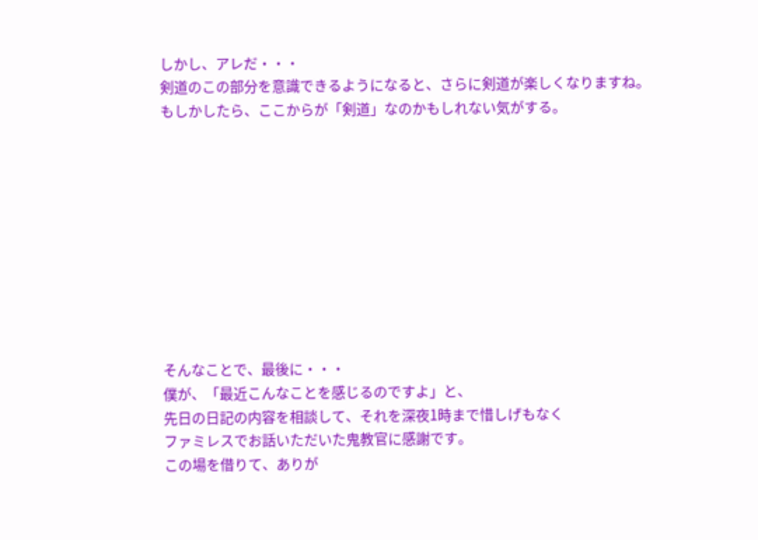しかし、アレだ・・・
剣道のこの部分を意識できるようになると、さらに剣道が楽しくなりますね。
もしかしたら、ここからが「剣道」なのかもしれない気がする。










そんなことで、最後に・・・
僕が、「最近こんなことを感じるのですよ」と、
先日の日記の内容を相談して、それを深夜1時まで惜しげもなく
ファミレスでお話いただいた鬼教官に感謝です。
この場を借りて、ありが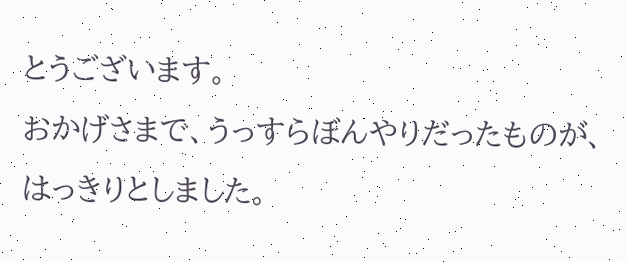とうございます。
おかげさまで、うっすらぼんやりだったものが、はっきりとしました。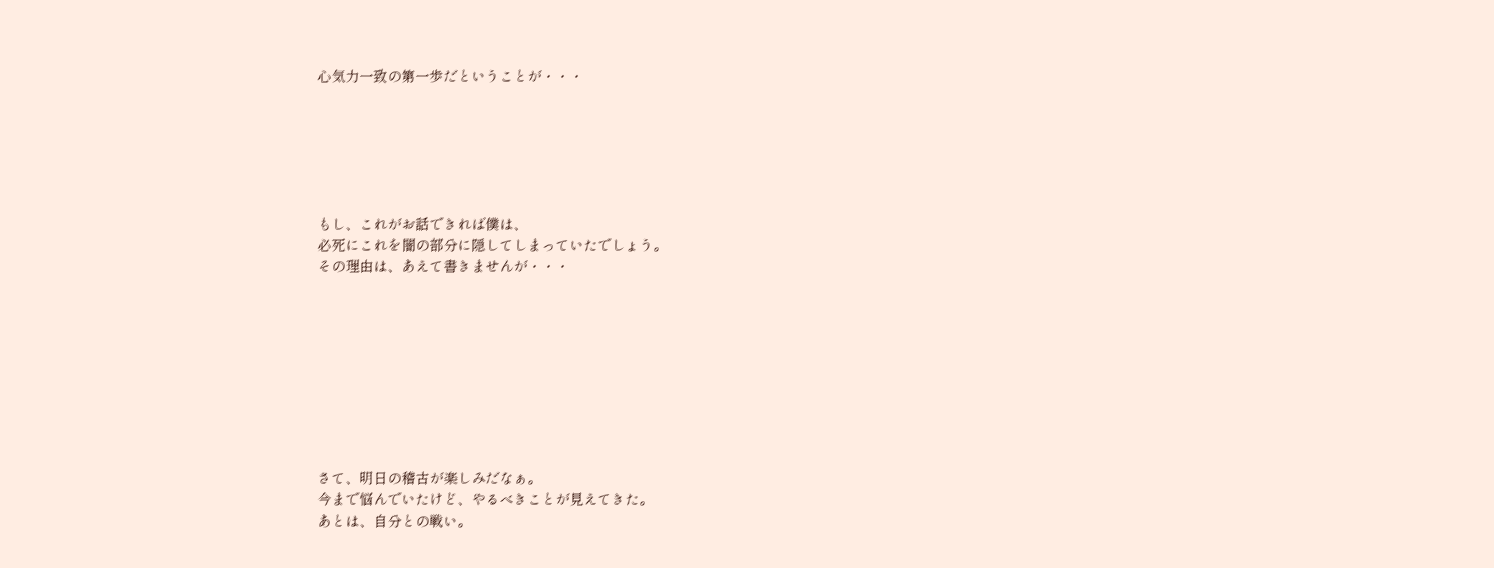心気力一致の第一歩だということが・・・






もし、これがお話できれば僕は、
必死にこれを闇の部分に隠してしまっていたでしょう。
その理由は、あえて書きませんが・・・









さて、明日の稽古が楽しみだなぁ。
今まで悩んでいたけど、やるべきことが見えてきた。
あとは、自分との戦い。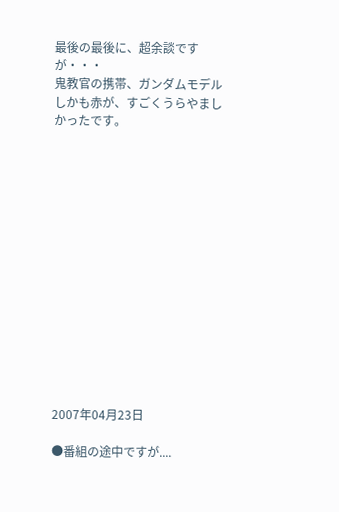最後の最後に、超余談ですが・・・
鬼教官の携帯、ガンダムモデルしかも赤が、すごくうらやましかったです。















2007年04月23日

●番組の途中ですが....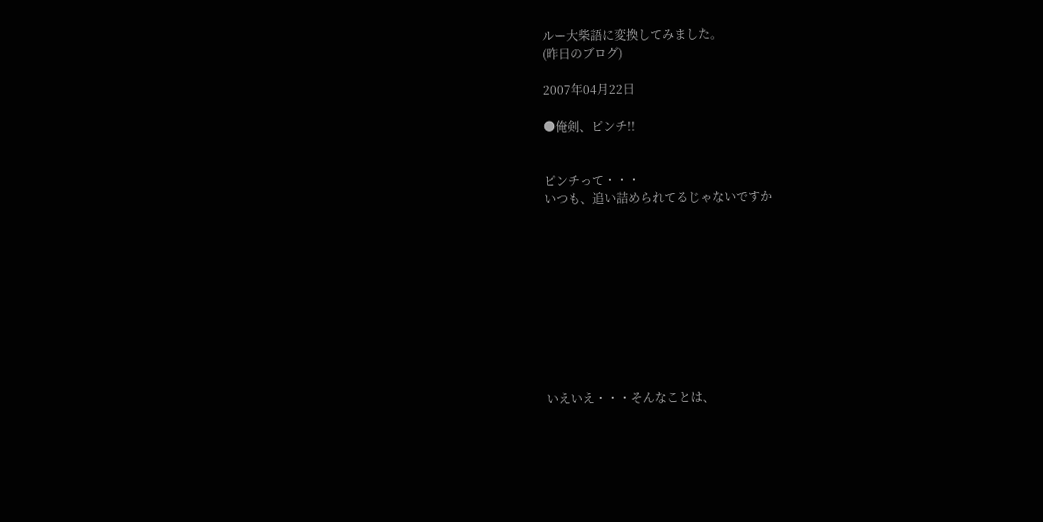ルー大柴語に変換してみました。
(昨日のブログ)

2007年04月22日

●俺剣、ピンチ!!


ピンチって・・・
いつも、追い詰められてるじゃないですか










いえいえ・・・そんなことは、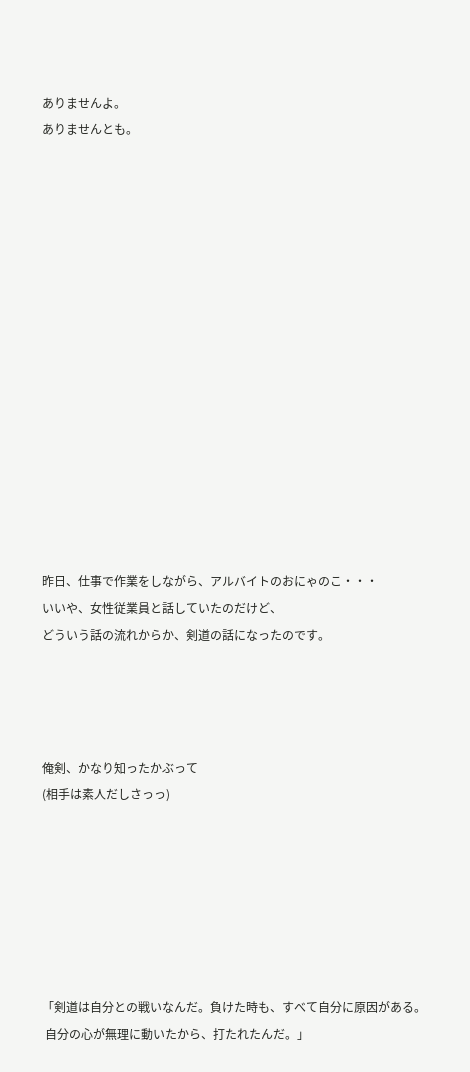ありませんよ。
ありませんとも。
















昨日、仕事で作業をしながら、アルバイトのおにゃのこ・・・
いいや、女性従業員と話していたのだけど、
どういう話の流れからか、剣道の話になったのです。




俺剣、かなり知ったかぶって
(相手は素人だしさっっ)







「剣道は自分との戦いなんだ。負けた時も、すべて自分に原因がある。
 自分の心が無理に動いたから、打たれたんだ。」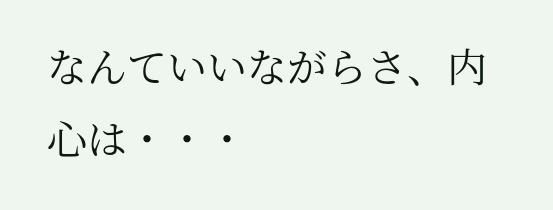なんていいながらさ、内心は・・・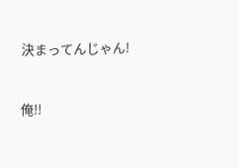決まってんじゃん!


俺!!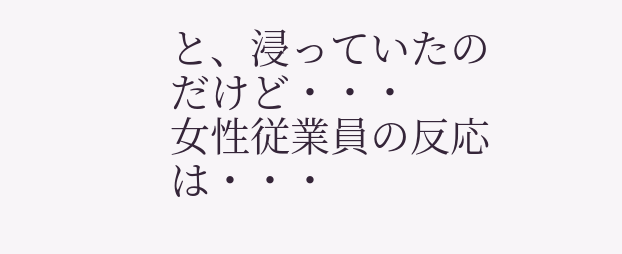と、浸っていたのだけど・・・
女性従業員の反応は・・・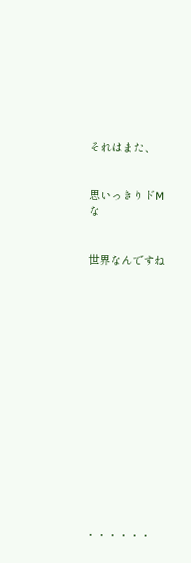それはまた、


思いっきりドMな


世界なんですね
















・・・・・・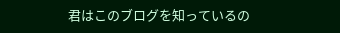君はこのブログを知っているの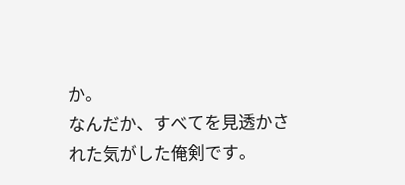か。
なんだか、すべてを見透かされた気がした俺剣です。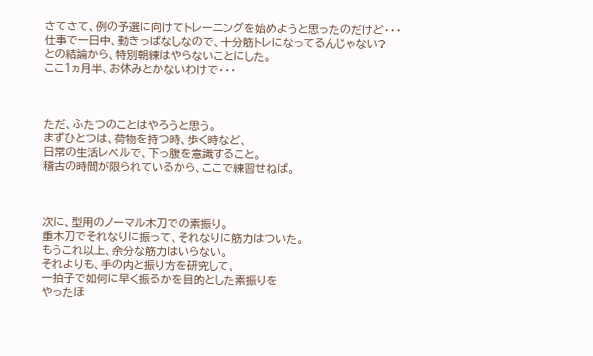さてさて、例の予選に向けてトレーニングを始めようと思ったのだけど・・・
仕事で一日中、動きっぱなしなので、十分筋トレになってるんじゃない?
との結論から、特別朝練はやらないことにした。
ここ1ヵ月半、お休みとかないわけで・・・



ただ、ふたつのことはやろうと思う。
まずひとつは、荷物を持つ時、歩く時など、
日常の生活レベルで、下っ腹を意識すること。
稽古の時間が限られているから、ここで練習せねば。



次に、型用のノーマル木刀での素振り。
重木刀でそれなりに振って、それなりに筋力はついた。
もうこれ以上、余分な筋力はいらない。
それよりも、手の内と振り方を研究して、
一拍子で如何に早く振るかを目的とした素振りを
やったほ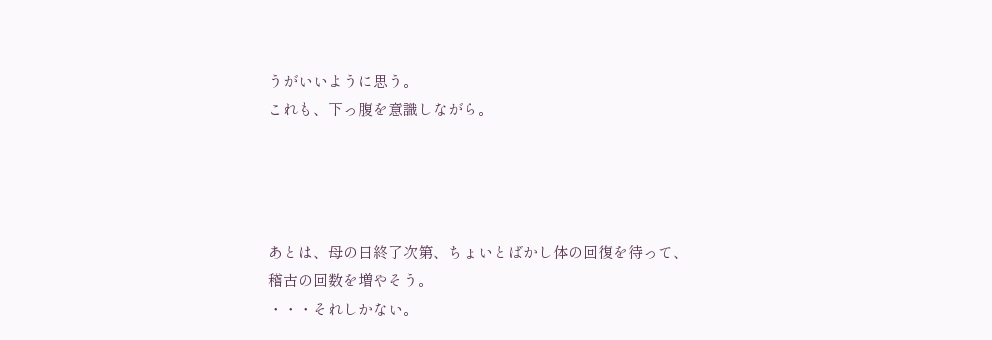うがいいように思う。
これも、下っ腹を意識しながら。




あとは、母の日終了次第、ちょいとばかし体の回復を待って、
稽古の回数を増やそう。
・・・それしかない。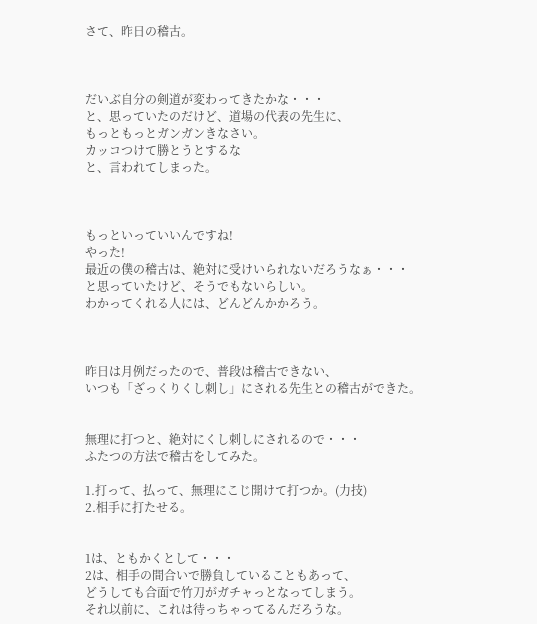さて、昨日の稽古。



だいぶ自分の剣道が変わってきたかな・・・
と、思っていたのだけど、道場の代表の先生に、
もっともっとガンガンきなさい。
カッコつけて勝とうとするな
と、言われてしまった。



もっといっていいんですね!
やった!
最近の僕の稽古は、絶対に受けいられないだろうなぁ・・・
と思っていたけど、そうでもないらしい。
わかってくれる人には、どんどんかかろう。



昨日は月例だったので、普段は稽古できない、
いつも「ざっくりくし刺し」にされる先生との稽古ができた。


無理に打つと、絶対にくし刺しにされるので・・・
ふたつの方法で稽古をしてみた。

1.打って、払って、無理にこじ開けて打つか。(力技)
2.相手に打たせる。


1は、ともかくとして・・・
2は、相手の間合いで勝負していることもあって、
どうしても合面で竹刀がガチャっとなってしまう。
それ以前に、これは待っちゃってるんだろうな。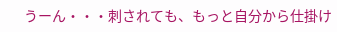うーん・・・刺されても、もっと自分から仕掛け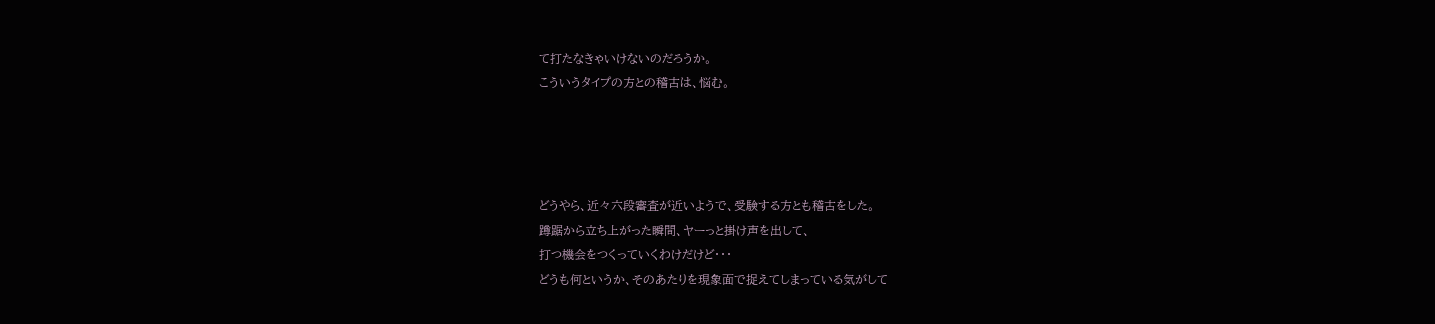て打たなきゃいけないのだろうか。
こういうタイプの方との稽古は、悩む。




どうやら、近々六段審査が近いようで、受験する方とも稽古をした。
蹲踞から立ち上がった瞬間、ヤーっと掛け声を出して、
打つ機会をつくっていくわけだけど・・・
どうも何というか、そのあたりを現象面で捉えてしまっている気がして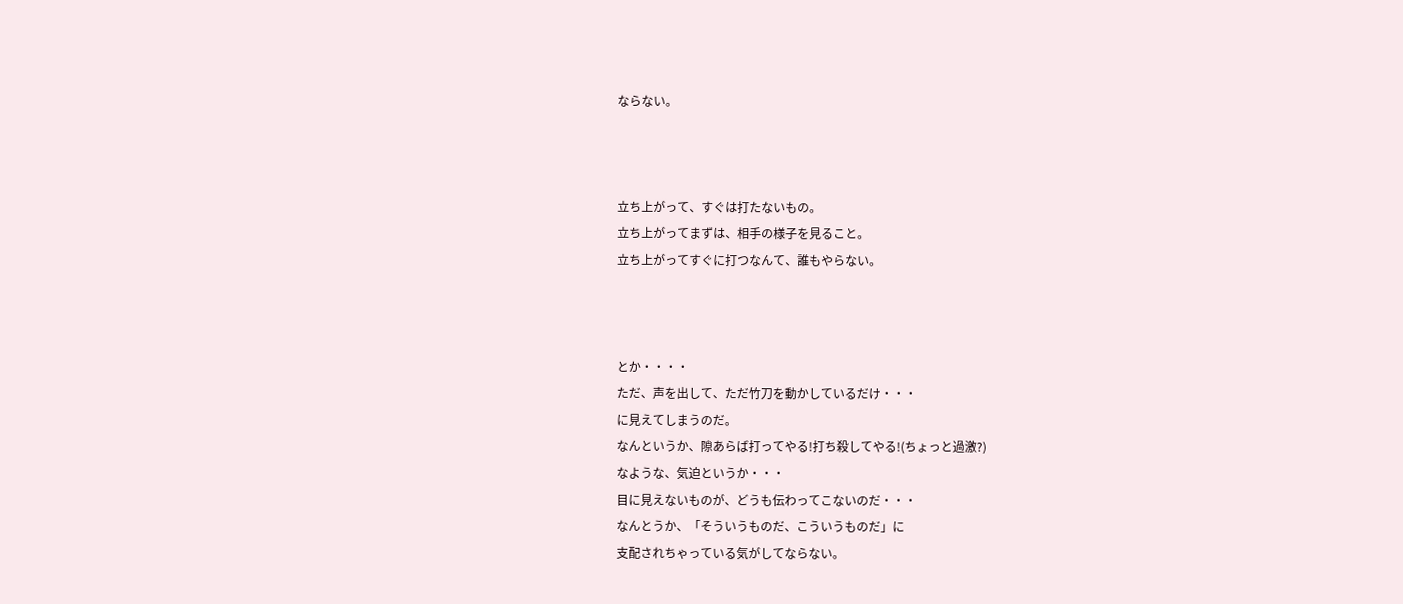ならない。



立ち上がって、すぐは打たないもの。
立ち上がってまずは、相手の様子を見ること。
立ち上がってすぐに打つなんて、誰もやらない。



とか・・・・
ただ、声を出して、ただ竹刀を動かしているだけ・・・
に見えてしまうのだ。
なんというか、隙あらば打ってやる!打ち殺してやる!(ちょっと過激?)
なような、気迫というか・・・
目に見えないものが、どうも伝わってこないのだ・・・
なんとうか、「そういうものだ、こういうものだ」に
支配されちゃっている気がしてならない。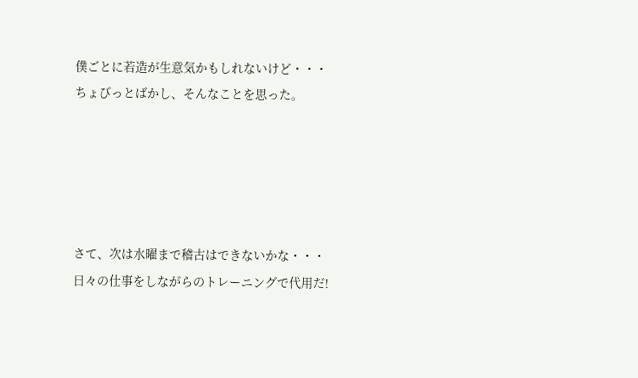僕ごとに若造が生意気かもしれないけど・・・
ちょびっとばかし、そんなことを思った。





さて、次は水曜まで稽古はできないかな・・・
日々の仕事をしながらのトレーニングで代用だ!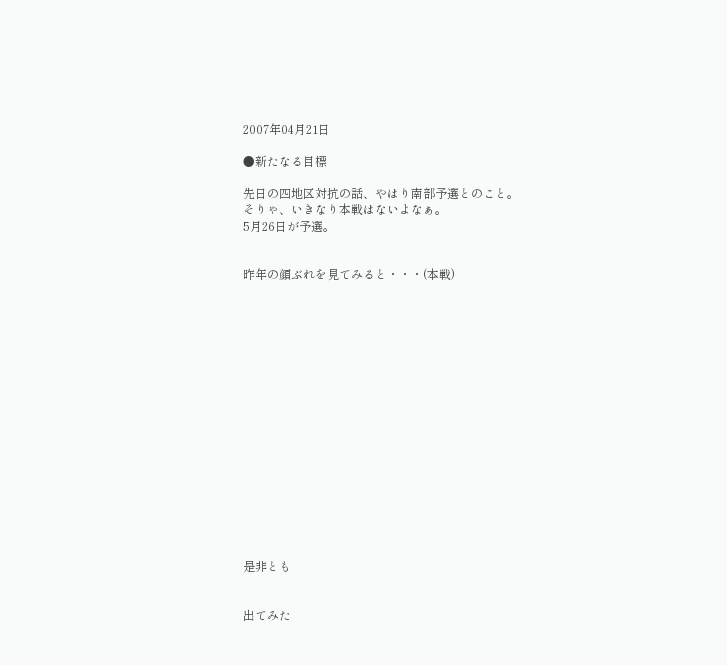2007年04月21日

●新たなる目標

先日の四地区対抗の話、やはり南部予選とのこと。
そりゃ、いきなり本戦はないよなぁ。
5月26日が予選。


昨年の顔ぶれを見てみると・・・(本戦)

















是非とも


出てみた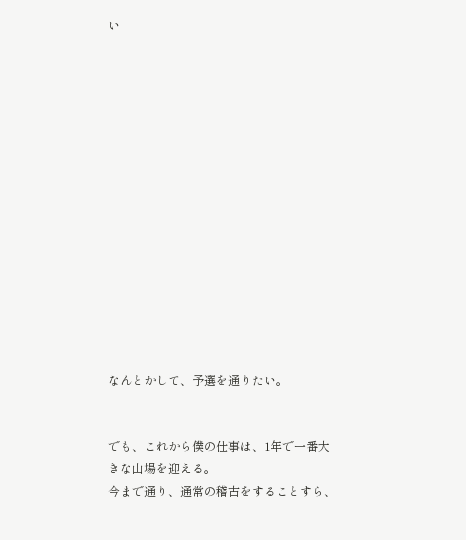い















なんとかして、予選を通りたい。


でも、これから僕の仕事は、1年で一番大きな山場を迎える。
今まで通り、通常の稽古をすることすら、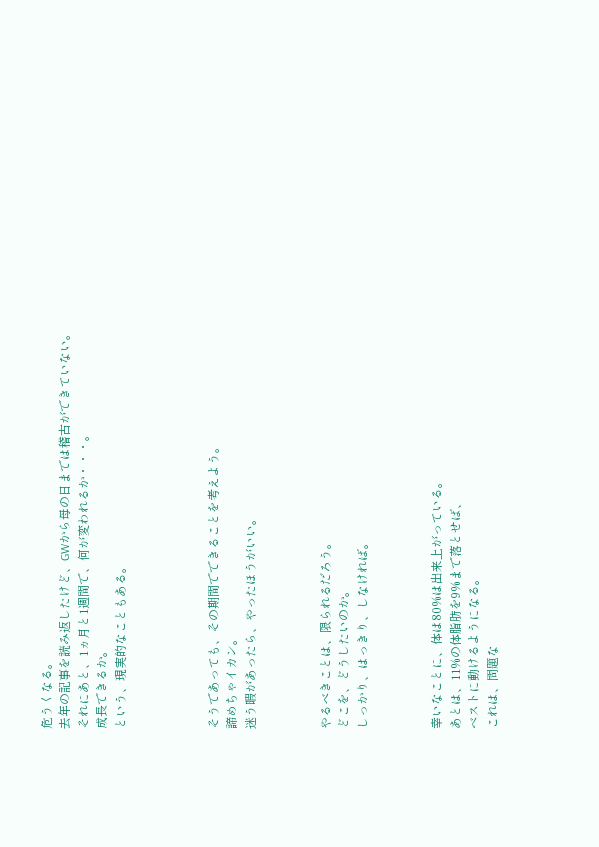危うくなる。
去年の記事を読み返したけど、GWから母の日までは稽古ができていない。
それにあと、1ヵ月と1週間で、何が変われるか・・・。
成長できるか。
という、現実的なこともある。




そうであっても、その期間でできることを考えよう。
諦めちゃイカン。
迷う暇があったら、やったほうがいい。



やるべきことは、限られるだろう。
どこを、どうしたいのか。
しっかり、はっきり、しなければ。



幸いなことに、体は80%は出来上がっている。
あとは、11%の体脂肪を9%まで落とせば、
ベストに動けるようになる。
これは、問題な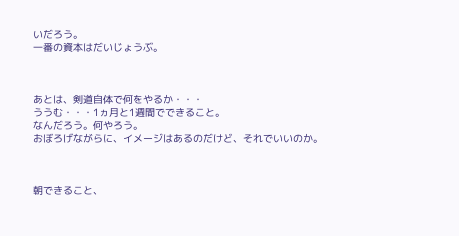いだろう。
一番の資本はだいじょうぶ。



あとは、剣道自体で何をやるか・・・
ううむ・・・1ヵ月と1週間でできること。
なんだろう。何やろう。
おぼろげながらに、イメージはあるのだけど、それでいいのか。



朝できること、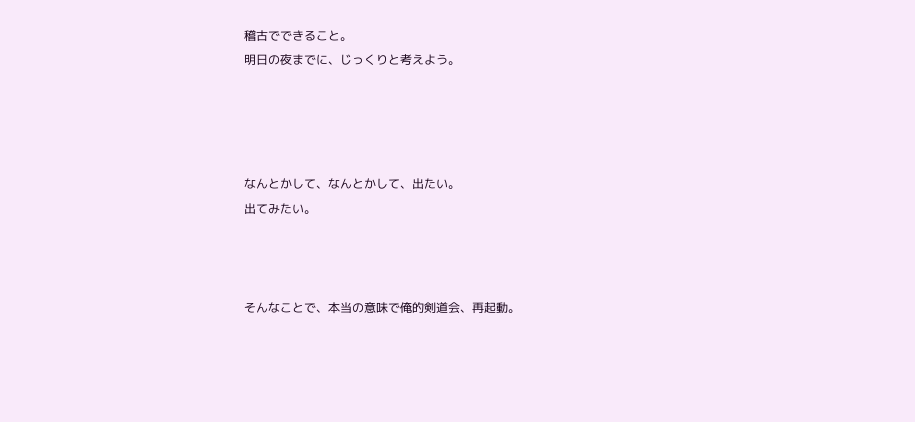稽古でできること。
明日の夜までに、じっくりと考えよう。




なんとかして、なんとかして、出たい。
出てみたい。



そんなことで、本当の意味で俺的剣道会、再起動。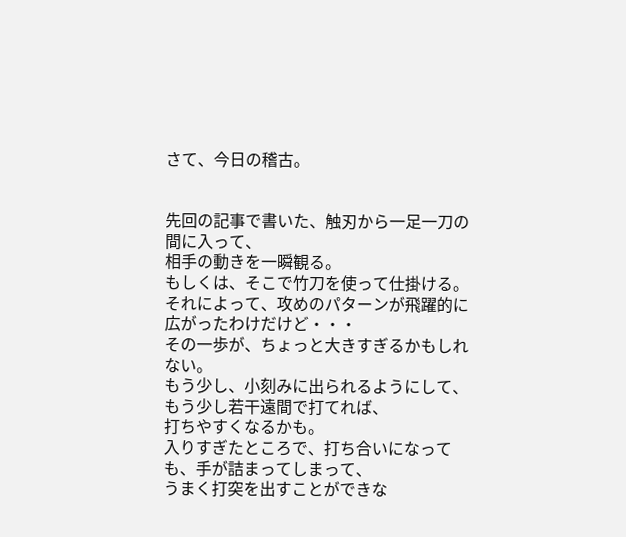さて、今日の稽古。


先回の記事で書いた、触刃から一足一刀の間に入って、
相手の動きを一瞬観る。
もしくは、そこで竹刀を使って仕掛ける。
それによって、攻めのパターンが飛躍的に広がったわけだけど・・・
その一歩が、ちょっと大きすぎるかもしれない。
もう少し、小刻みに出られるようにして、もう少し若干遠間で打てれば、
打ちやすくなるかも。
入りすぎたところで、打ち合いになっても、手が詰まってしまって、
うまく打突を出すことができな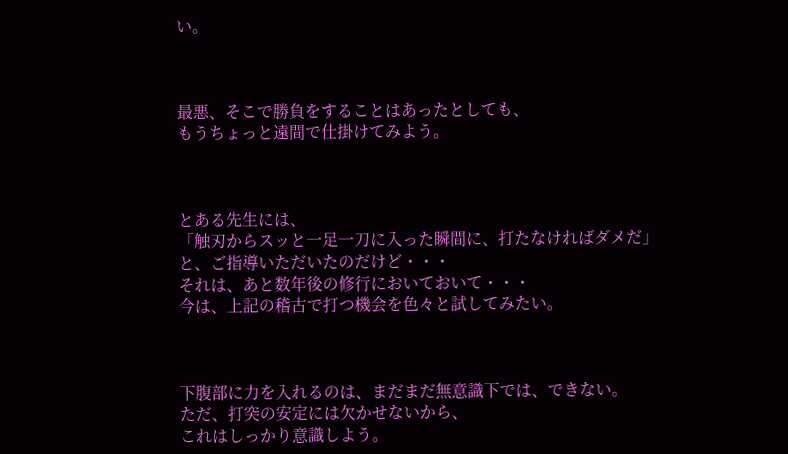い。



最悪、そこで勝負をすることはあったとしても、
もうちょっと遠間で仕掛けてみよう。



とある先生には、
「触刃からスッと一足一刀に入った瞬間に、打たなければダメだ」
と、ご指導いただいたのだけど・・・
それは、あと数年後の修行においておいて・・・
今は、上記の稽古で打つ機会を色々と試してみたい。



下腹部に力を入れるのは、まだまだ無意識下では、できない。
ただ、打突の安定には欠かせないから、
これはしっかり意識しよう。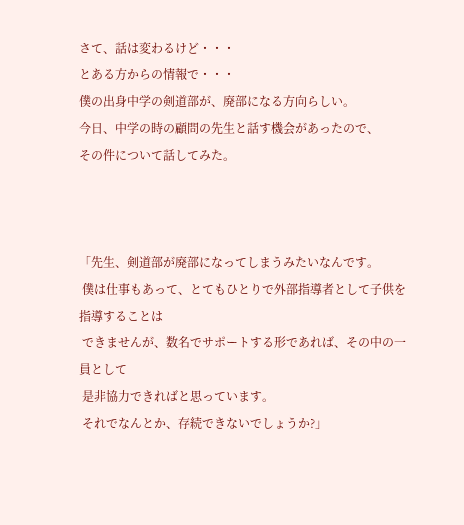さて、話は変わるけど・・・
とある方からの情報で・・・
僕の出身中学の剣道部が、廃部になる方向らしい。
今日、中学の時の顧問の先生と話す機会があったので、
その件について話してみた。



「先生、剣道部が廃部になってしまうみたいなんです。
 僕は仕事もあって、とてもひとりで外部指導者として子供を指導することは
 できませんが、数名でサポートする形であれば、その中の一員として
 是非協力できればと思っています。
 それでなんとか、存続できないでしょうか?」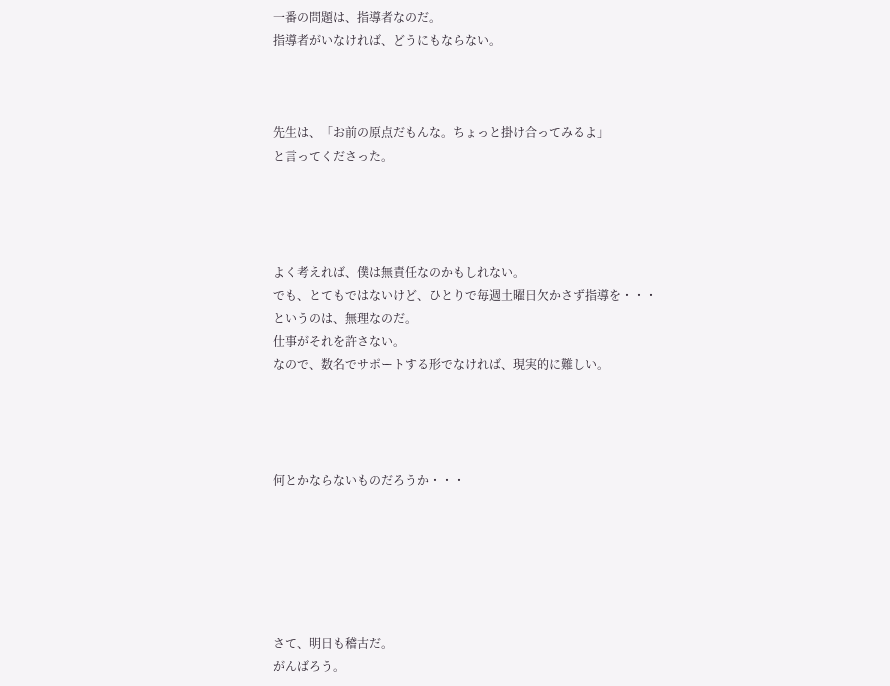一番の問題は、指導者なのだ。
指導者がいなければ、どうにもならない。



先生は、「お前の原点だもんな。ちょっと掛け合ってみるよ」
と言ってくださった。




よく考えれば、僕は無責任なのかもしれない。
でも、とてもではないけど、ひとりで毎週土曜日欠かさず指導を・・・
というのは、無理なのだ。
仕事がそれを許さない。
なので、数名でサポートする形でなければ、現実的に難しい。




何とかならないものだろうか・・・






さて、明日も稽古だ。
がんばろう。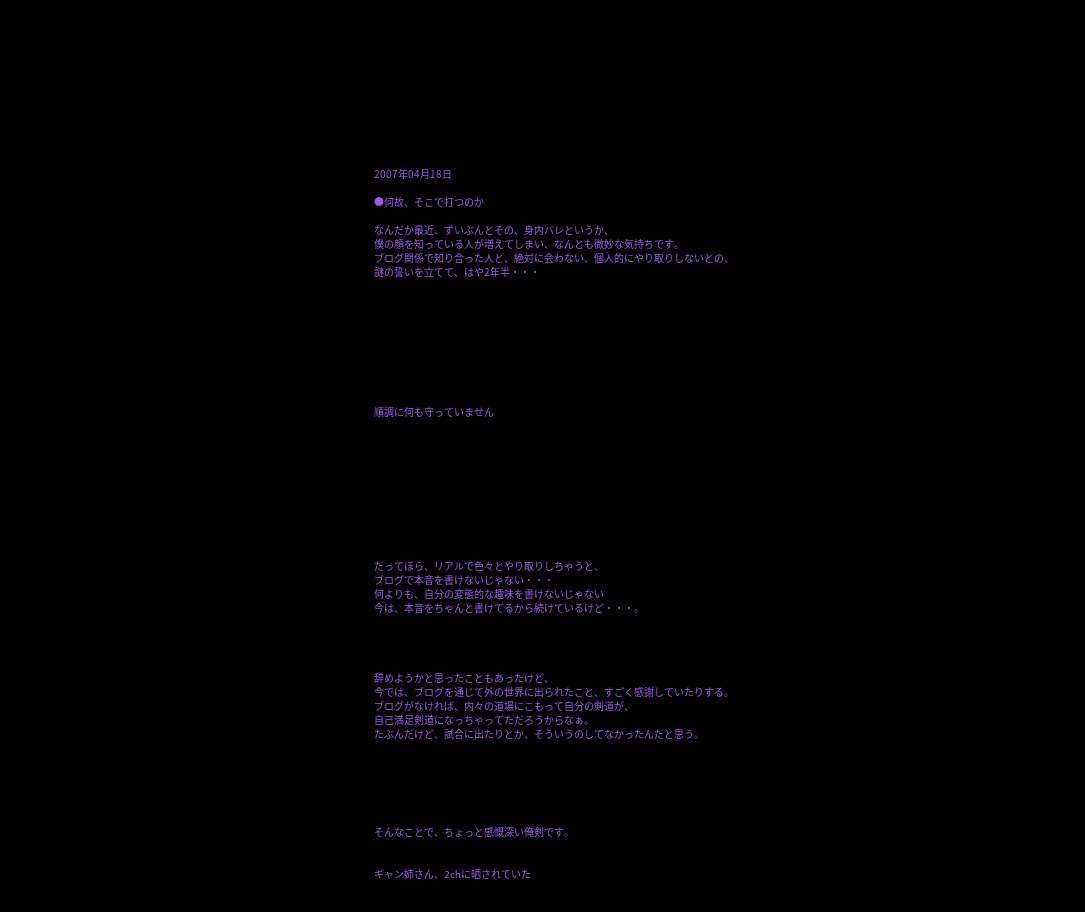2007年04月18日

●何故、そこで打つのか

なんだか最近、ずいぶんとその、身内バレというか、
僕の顔を知っている人が増えてしまい、なんとも微妙な気持ちです。
ブログ関係で知り合った人と、絶対に会わない、個人的にやり取りしないとの、
謎の誓いを立てて、はや2年半・・・









順調に何も守っていません










だってほら、リアルで色々とやり取りしちゃうと、
ブログで本音を書けないじゃない・・・
何よりも、自分の変態的な趣味を書けないじゃない
今は、本音をちゃんと書けてるから続けているけど・・・。




辞めようかと思ったこともあったけど、
今では、ブログを通じて外の世界に出られたこと、すごく感謝していたりする。
ブログがなければ、内々の道場にこもって自分の剣道が、
自己満足剣道になっちゃってただろうからなぁ。
たぶんだけど、試合に出たりとか、そういうのしてなかったんだと思う。






そんなことで、ちょっと感慨深い俺剣です。


ギャン姉さん、2chに晒されていた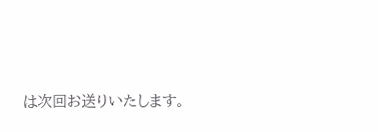は次回お送りいたします。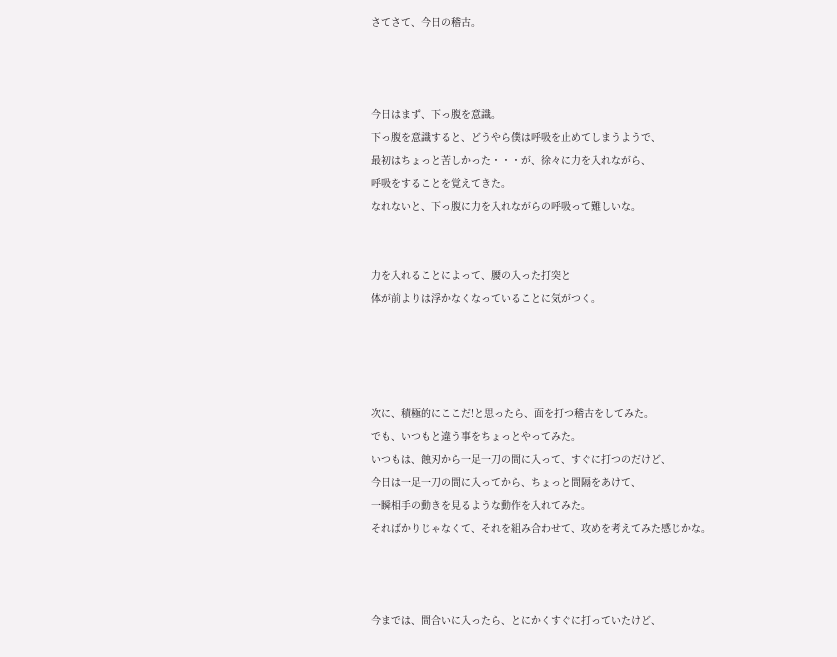さてさて、今日の稽古。



今日はまず、下っ腹を意識。
下っ腹を意識すると、どうやら僕は呼吸を止めてしまうようで、
最初はちょっと苦しかった・・・が、徐々に力を入れながら、
呼吸をすることを覚えてきた。
なれないと、下っ腹に力を入れながらの呼吸って難しいな。


力を入れることによって、腰の入った打突と
体が前よりは浮かなくなっていることに気がつく。




次に、積極的にここだ!と思ったら、面を打つ稽古をしてみた。
でも、いつもと違う事をちょっとやってみた。
いつもは、蝕刃から一足一刀の間に入って、すぐに打つのだけど、
今日は一足一刀の間に入ってから、ちょっと間隔をあけて、
一瞬相手の動きを見るような動作を入れてみた。
そればかりじゃなくて、それを組み合わせて、攻めを考えてみた感じかな。



今までは、間合いに入ったら、とにかくすぐに打っていたけど、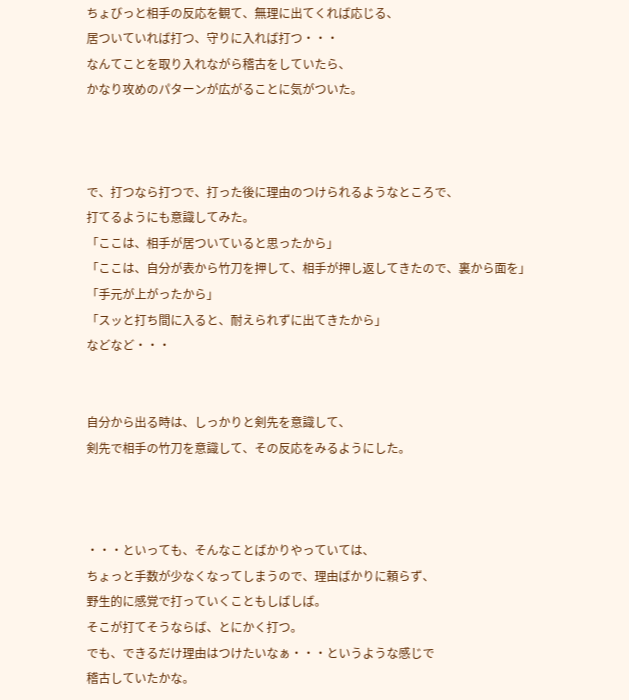ちょびっと相手の反応を観て、無理に出てくれば応じる、
居ついていれば打つ、守りに入れば打つ・・・
なんてことを取り入れながら稽古をしていたら、
かなり攻めのパターンが広がることに気がついた。



で、打つなら打つで、打った後に理由のつけられるようなところで、
打てるようにも意識してみた。
「ここは、相手が居ついていると思ったから」
「ここは、自分が表から竹刀を押して、相手が押し返してきたので、裏から面を」
「手元が上がったから」
「スッと打ち間に入ると、耐えられずに出てきたから」
などなど・・・


自分から出る時は、しっかりと剣先を意識して、
剣先で相手の竹刀を意識して、その反応をみるようにした。



・・・といっても、そんなことばかりやっていては、
ちょっと手数が少なくなってしまうので、理由ばかりに頼らず、
野生的に感覚で打っていくこともしばしば。
そこが打てそうならば、とにかく打つ。
でも、できるだけ理由はつけたいなぁ・・・というような感じで
稽古していたかな。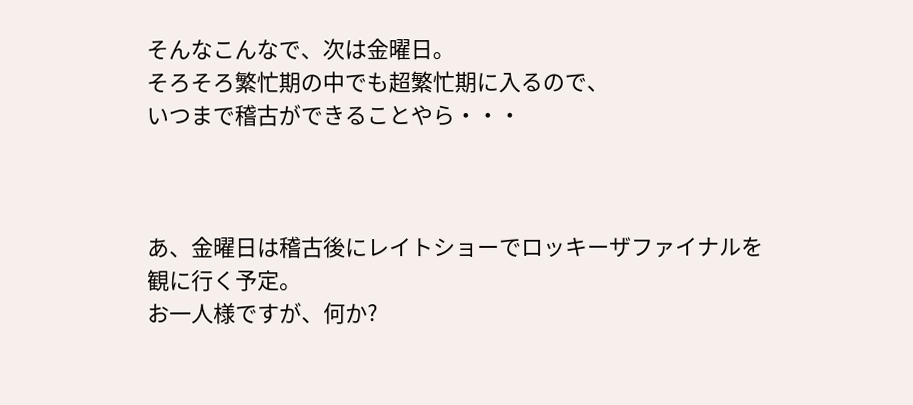そんなこんなで、次は金曜日。
そろそろ繁忙期の中でも超繁忙期に入るので、
いつまで稽古ができることやら・・・



あ、金曜日は稽古後にレイトショーでロッキーザファイナルを
観に行く予定。
お一人様ですが、何か?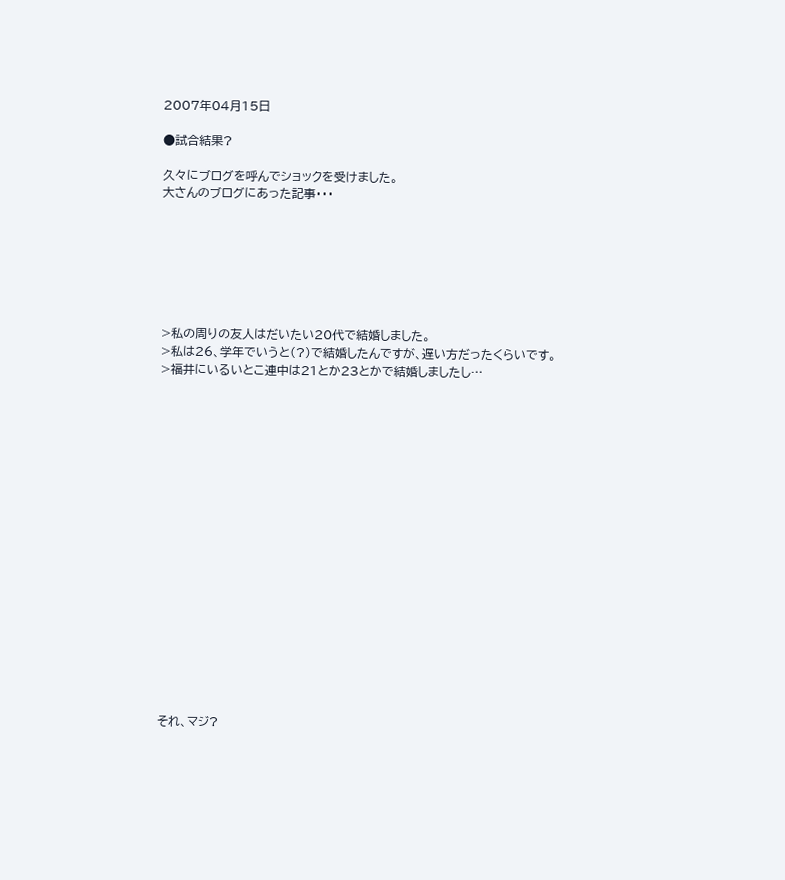2007年04月15日

●試合結果?

久々にブログを呼んでショックを受けました。
大さんのブログにあった記事・・・







>私の周りの友人はだいたい20代で結婚しました。
>私は26、学年でいうと(?)で結婚したんですが、遅い方だったくらいです。
>福井にいるいとこ連中は21とか23とかで結婚しましたし…



















それ、マジ?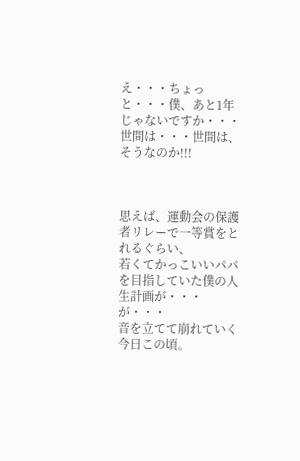え・・・ちょっと・・・僕、あと1年じゃないですか・・・
世間は・・・世間は、そうなのか!!!



思えば、運動会の保護者リレーで一等賞をとれるぐらい、
若くてかっこいいパパを目指していた僕の人生計画が・・・が・・・
音を立てて崩れていく今日この頃。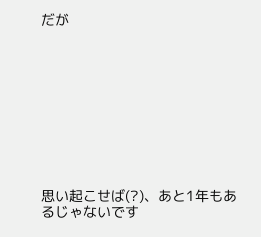だが










思い起こせば(?)、あと1年もあるじゃないです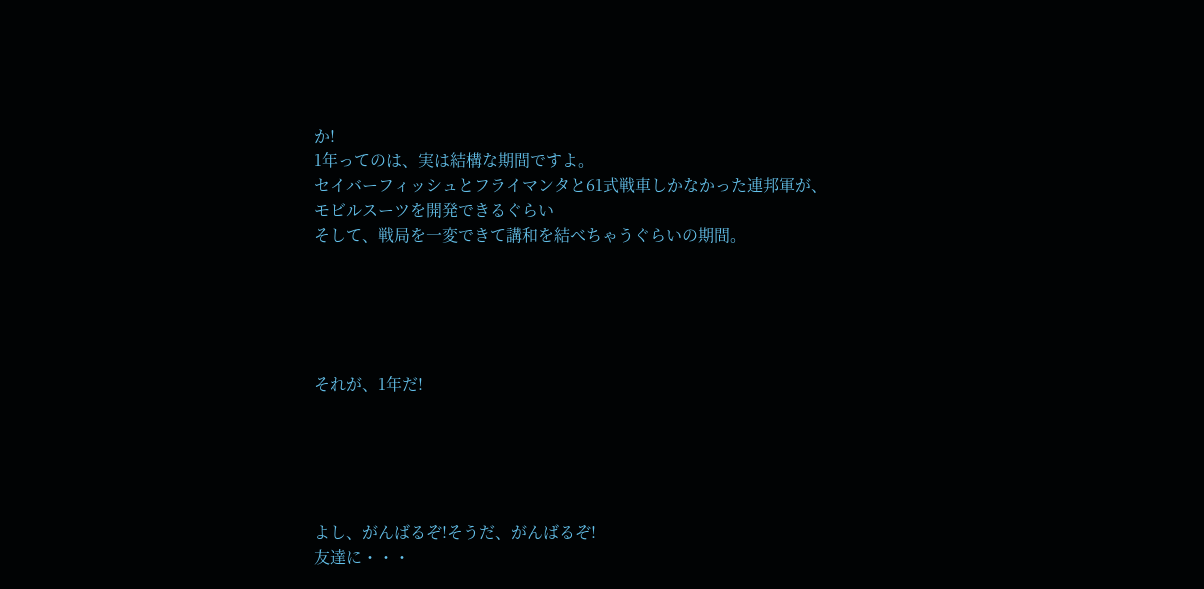か!
1年ってのは、実は結構な期間ですよ。
セイバーフィッシュとフライマンタと61式戦車しかなかった連邦軍が、
モビルスーツを開発できるぐらい
そして、戦局を一変できて講和を結べちゃうぐらいの期間。





それが、1年だ!





よし、がんばるぞ!そうだ、がんばるぞ!
友達に・・・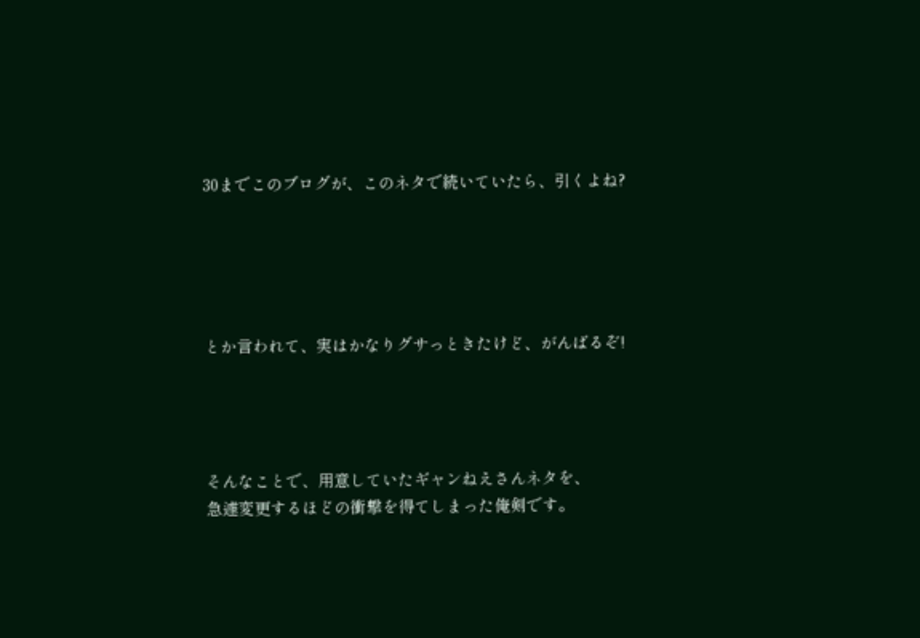30までこのブログが、このネタで続いていたら、引くよね?





とか言われて、実はかなりグサっときたけど、がんばるぞ!




そんなことで、用意していたギャンねえさんネタを、
急遽変更するほどの衝撃を得てしまった俺剣です。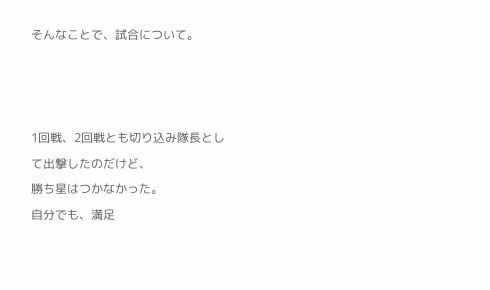そんなことで、試合について。



1回戦、2回戦とも切り込み隊長として出撃したのだけど、
勝ち星はつかなかった。
自分でも、満足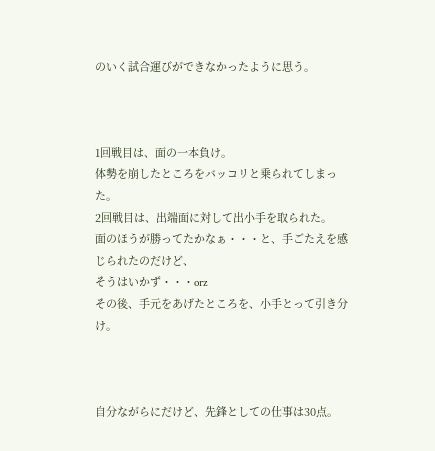のいく試合運びができなかったように思う。



1回戦目は、面の一本負け。
体勢を崩したところをバッコリと乗られてしまった。
2回戦目は、出端面に対して出小手を取られた。
面のほうが勝ってたかなぁ・・・と、手ごたえを感じられたのだけど、
そうはいかず・・・orz
その後、手元をあげたところを、小手とって引き分け。



自分ながらにだけど、先鋒としての仕事は30点。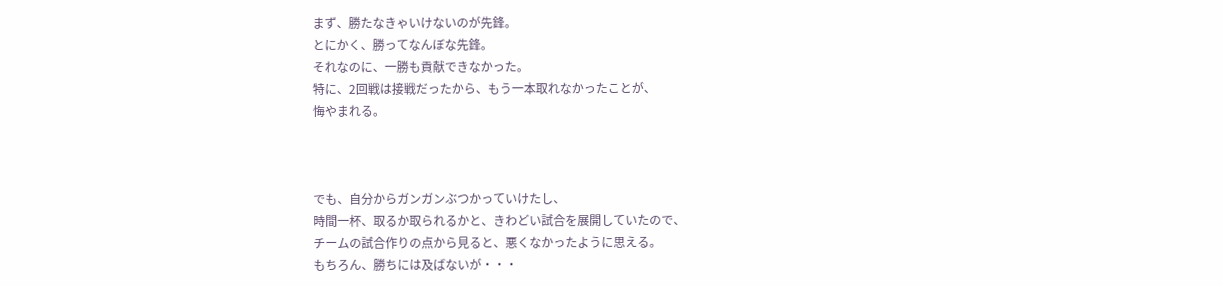まず、勝たなきゃいけないのが先鋒。
とにかく、勝ってなんぼな先鋒。
それなのに、一勝も貢献できなかった。
特に、2回戦は接戦だったから、もう一本取れなかったことが、
悔やまれる。



でも、自分からガンガンぶつかっていけたし、
時間一杯、取るか取られるかと、きわどい試合を展開していたので、
チームの試合作りの点から見ると、悪くなかったように思える。
もちろん、勝ちには及ばないが・・・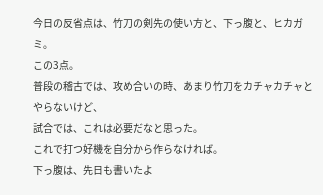今日の反省点は、竹刀の剣先の使い方と、下っ腹と、ヒカガミ。
この3点。
普段の稽古では、攻め合いの時、あまり竹刀をカチャカチャとやらないけど、
試合では、これは必要だなと思った。
これで打つ好機を自分から作らなければ。
下っ腹は、先日も書いたよ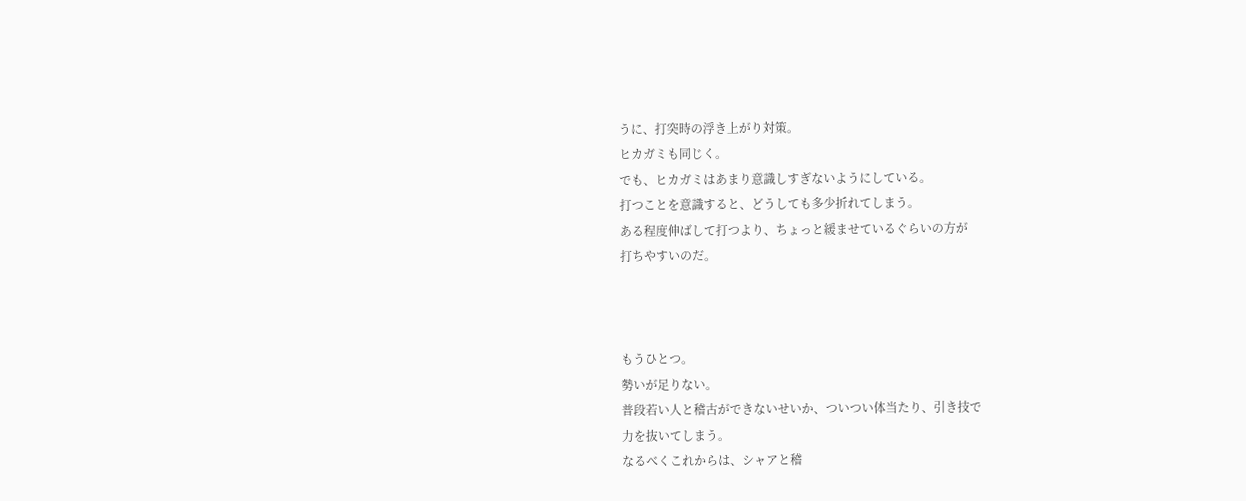うに、打突時の浮き上がり対策。
ヒカガミも同じく。
でも、ヒカガミはあまり意識しすぎないようにしている。
打つことを意識すると、どうしても多少折れてしまう。
ある程度伸ばして打つより、ちょっと緩ませているぐらいの方が
打ちやすいのだ。



もうひとつ。
勢いが足りない。
普段若い人と稽古ができないせいか、ついつい体当たり、引き技で
力を抜いてしまう。
なるべくこれからは、シャアと稽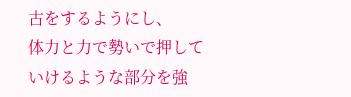古をするようにし、
体力と力で勢いで押していけるような部分を強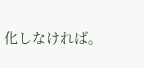化しなければ。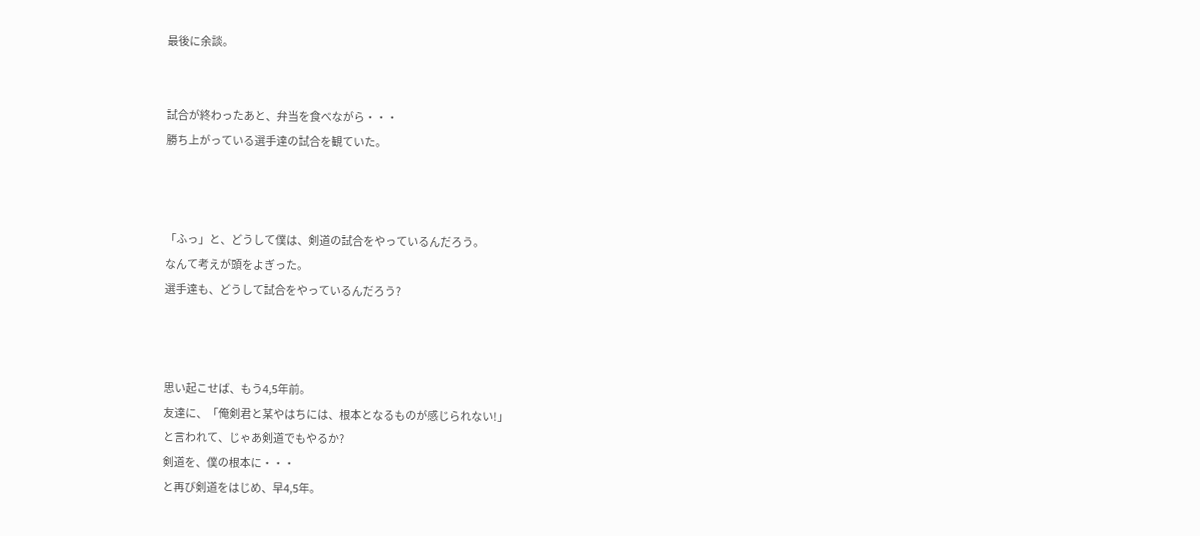最後に余談。


試合が終わったあと、弁当を食べながら・・・
勝ち上がっている選手達の試合を観ていた。



「ふっ」と、どうして僕は、剣道の試合をやっているんだろう。
なんて考えが頭をよぎった。
選手達も、どうして試合をやっているんだろう?



思い起こせば、もう4,5年前。
友達に、「俺剣君と某やはちには、根本となるものが感じられない!」
と言われて、じゃあ剣道でもやるか?
剣道を、僕の根本に・・・
と再び剣道をはじめ、早4,5年。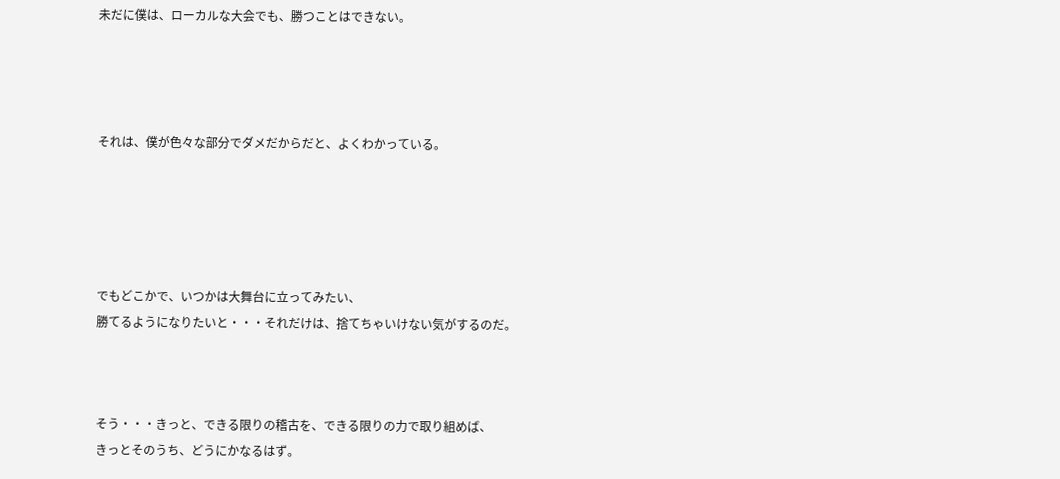未だに僕は、ローカルな大会でも、勝つことはできない。




それは、僕が色々な部分でダメだからだと、よくわかっている。





でもどこかで、いつかは大舞台に立ってみたい、
勝てるようになりたいと・・・それだけは、捨てちゃいけない気がするのだ。



そう・・・きっと、できる限りの稽古を、できる限りの力で取り組めば、
きっとそのうち、どうにかなるはず。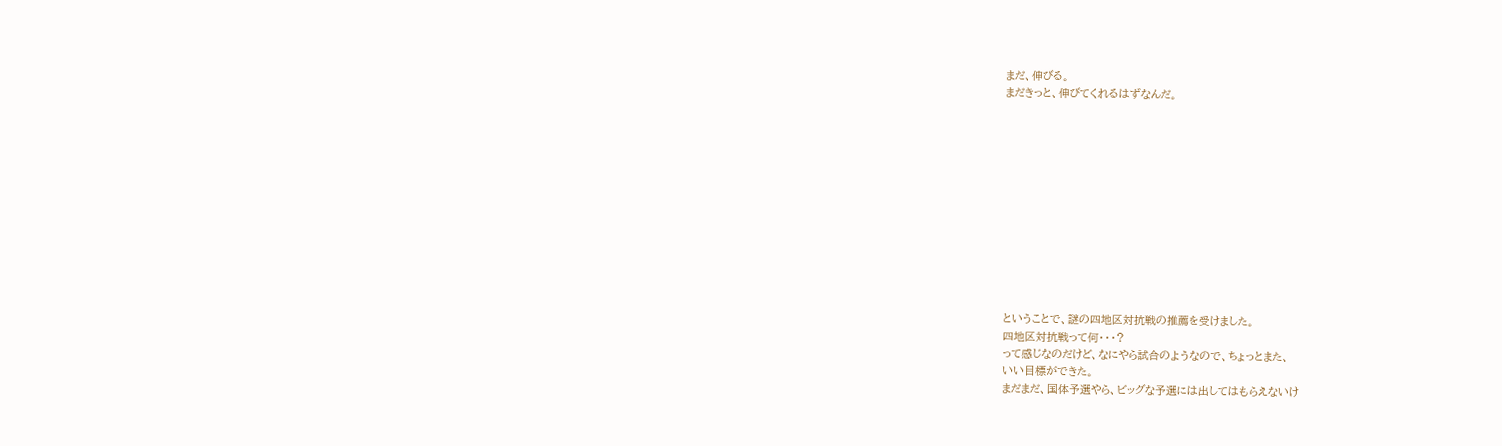まだ、伸びる。
まだきっと、伸びてくれるはずなんだ。












ということで、謎の四地区対抗戦の推薦を受けました。
四地区対抗戦って何・・・?
って感じなのだけど、なにやら試合のようなので、ちょっとまた、
いい目標ができた。
まだまだ、国体予選やら、ビッグな予選には出してはもらえないけ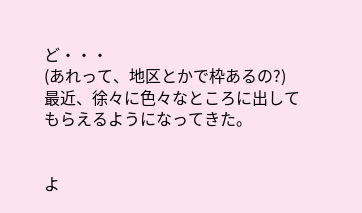ど・・・
(あれって、地区とかで枠あるの?)
最近、徐々に色々なところに出してもらえるようになってきた。


よ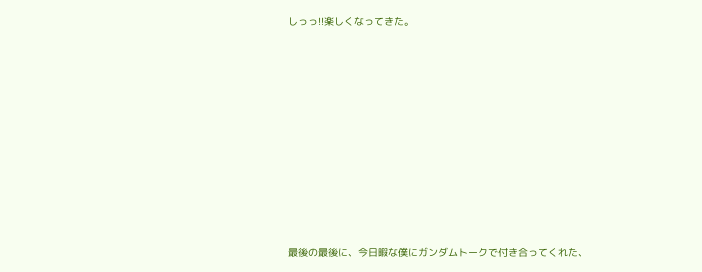しっっ!!楽しくなってきた。










最後の最後に、今日暇な僕にガンダムトークで付き合ってくれた、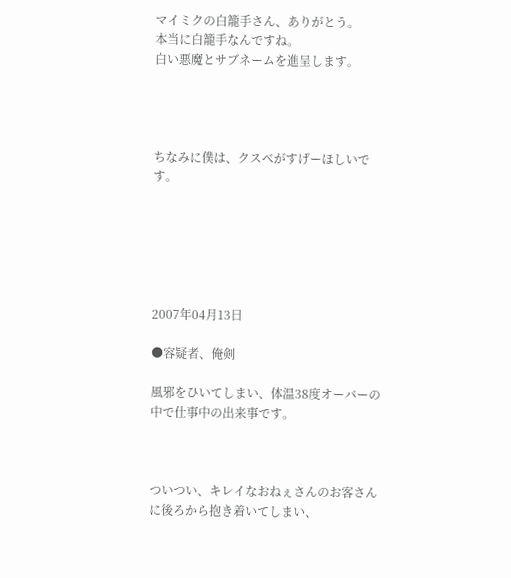マイミクの白籠手さん、ありがとう。
本当に白籠手なんですね。
白い悪魔とサブネームを進呈します。




ちなみに僕は、クスベがすげーほしいです。






2007年04月13日

●容疑者、俺剣

風邪をひいてしまい、体温38度オーバーの中で仕事中の出来事です。



ついつい、キレイなおねぇさんのお客さんに後ろから抱き着いてしまい、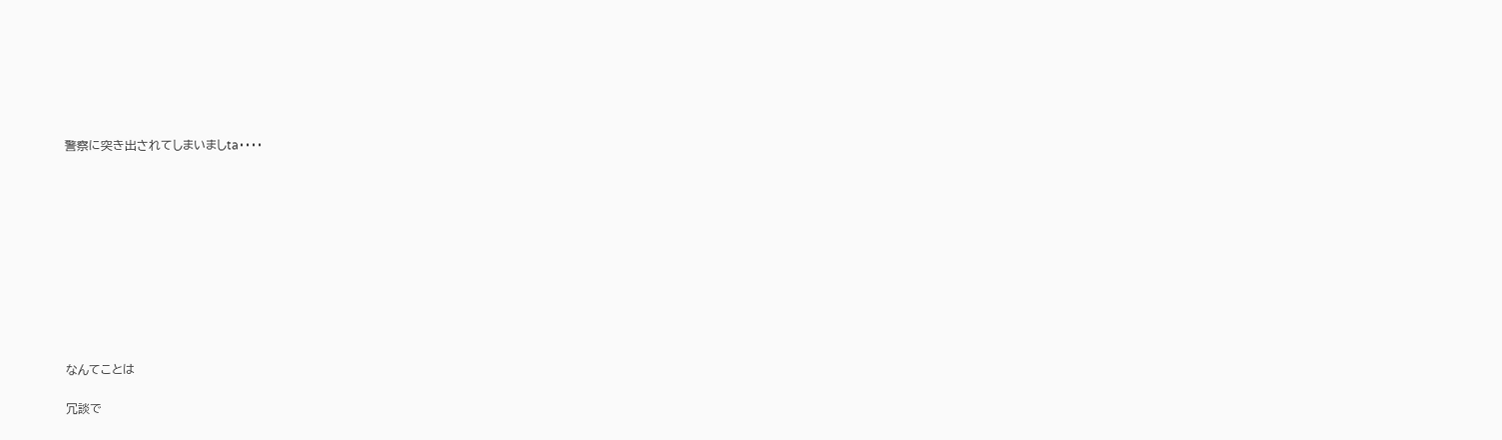警察に突き出されてしまいましta・・・・
















なんてことは


冗談で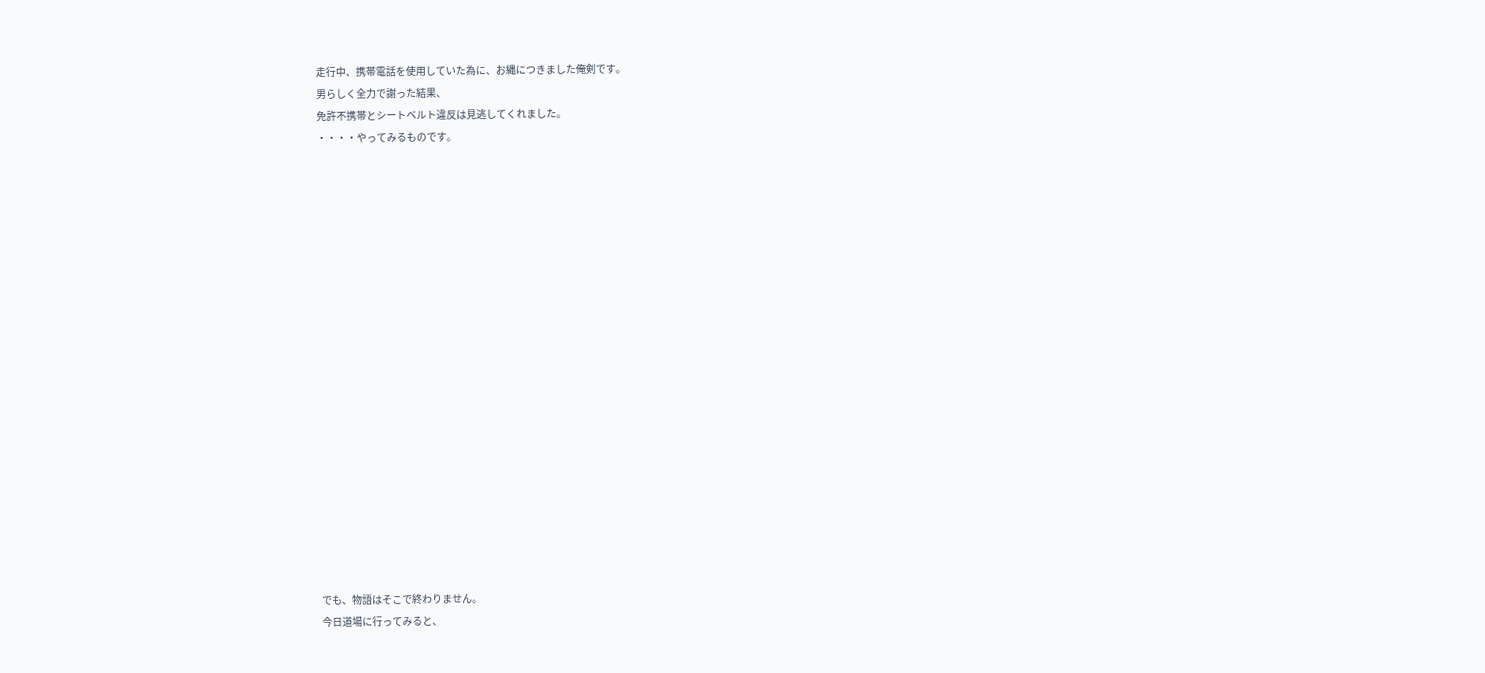走行中、携帯電話を使用していた為に、お縄につきました俺剣です。
男らしく全力で謝った結果、
免許不携帯とシートベルト違反は見逃してくれました。
・・・・やってみるものです。




















でも、物語はそこで終わりません。
今日道場に行ってみると、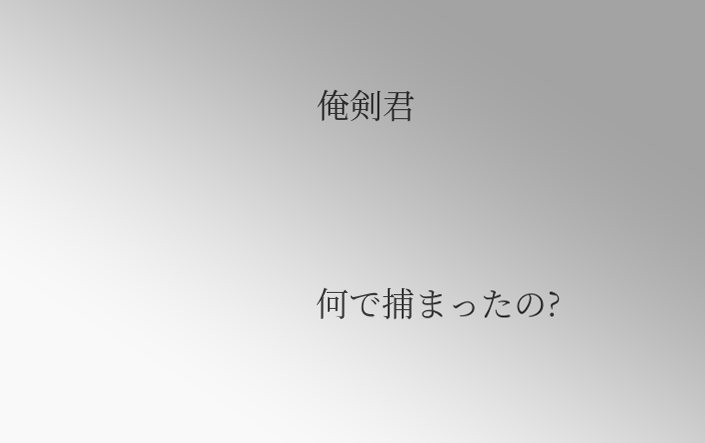俺剣君


何で捕まったの?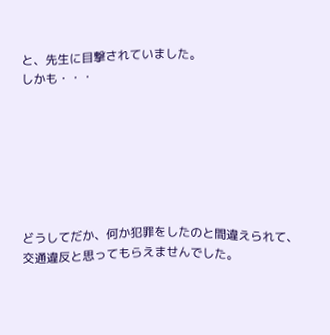と、先生に目撃されていました。
しかも・・・







どうしてだか、何か犯罪をしたのと間違えられて、
交通違反と思ってもらえませんでした。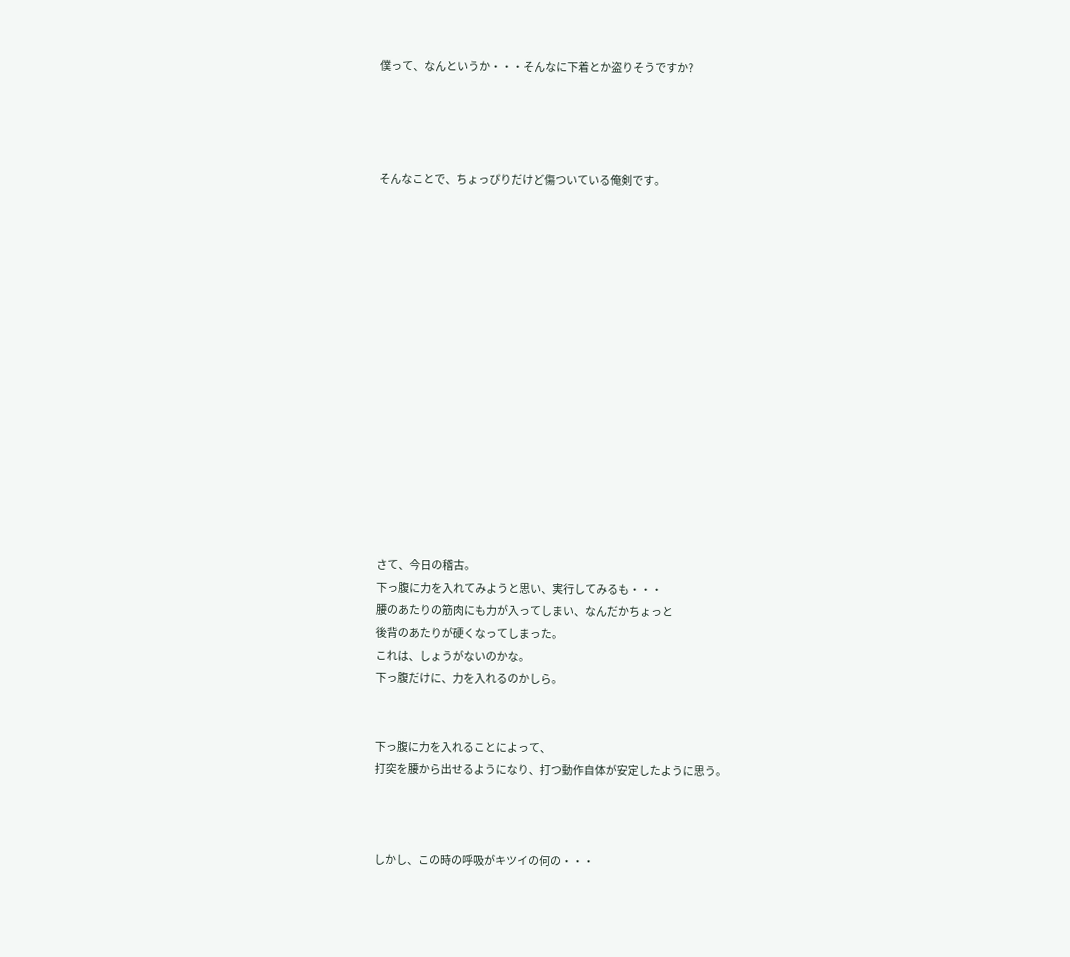僕って、なんというか・・・そんなに下着とか盗りそうですか?




そんなことで、ちょっぴりだけど傷ついている俺剣です。
















さて、今日の稽古。
下っ腹に力を入れてみようと思い、実行してみるも・・・
腰のあたりの筋肉にも力が入ってしまい、なんだかちょっと
後背のあたりが硬くなってしまった。
これは、しょうがないのかな。
下っ腹だけに、力を入れるのかしら。


下っ腹に力を入れることによって、
打突を腰から出せるようになり、打つ動作自体が安定したように思う。



しかし、この時の呼吸がキツイの何の・・・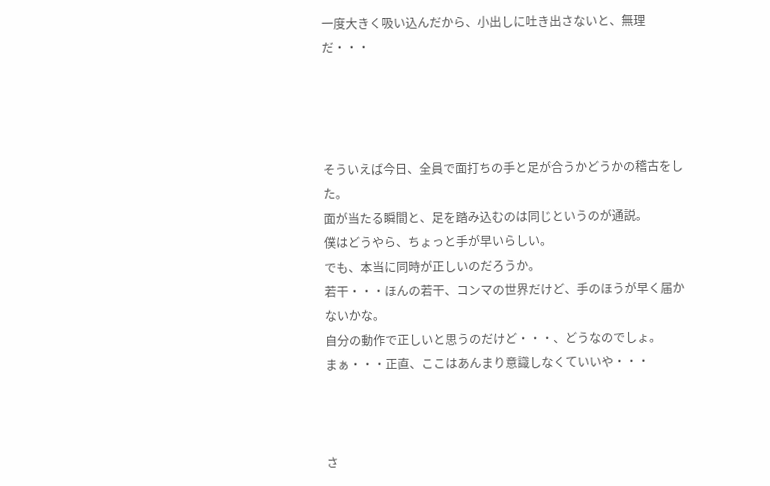一度大きく吸い込んだから、小出しに吐き出さないと、無理だ・・・




そういえば今日、全員で面打ちの手と足が合うかどうかの稽古をした。
面が当たる瞬間と、足を踏み込むのは同じというのが通説。
僕はどうやら、ちょっと手が早いらしい。
でも、本当に同時が正しいのだろうか。
若干・・・ほんの若干、コンマの世界だけど、手のほうが早く届かないかな。
自分の動作で正しいと思うのだけど・・・、どうなのでしょ。
まぁ・・・正直、ここはあんまり意識しなくていいや・・・



さ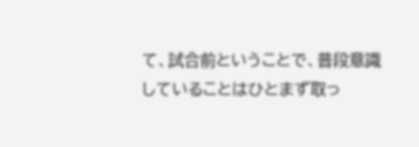て、試合前ということで、普段意識していることはひとまず取っ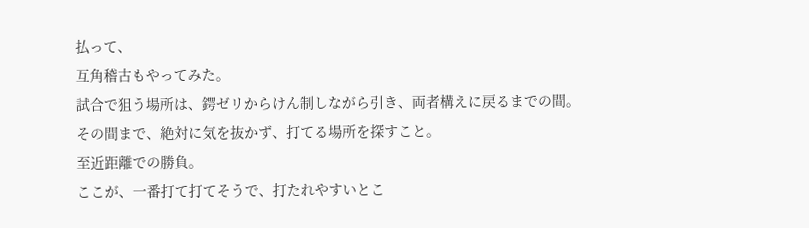払って、
互角稽古もやってみた。
試合で狙う場所は、鍔ゼリからけん制しながら引き、両者構えに戻るまでの間。
その間まで、絶対に気を抜かず、打てる場所を探すこと。
至近距離での勝負。
ここが、一番打て打てそうで、打たれやすいとこ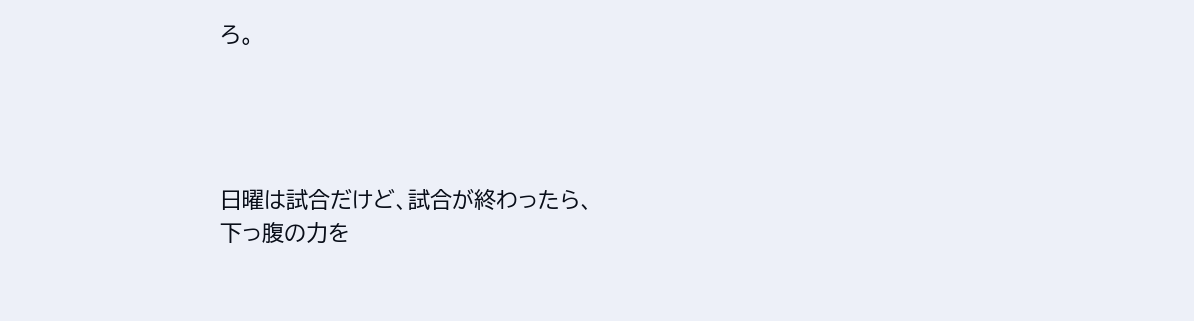ろ。




日曜は試合だけど、試合が終わったら、
下っ腹の力を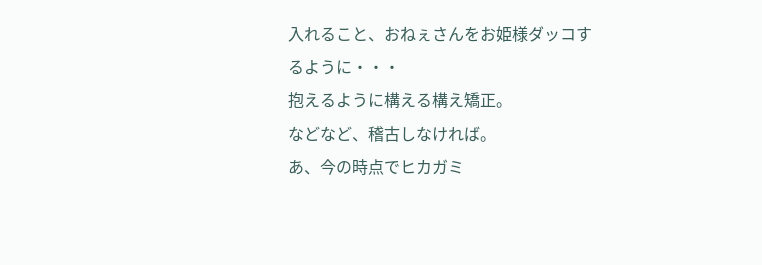入れること、おねぇさんをお姫様ダッコするように・・・
抱えるように構える構え矯正。
などなど、稽古しなければ。
あ、今の時点でヒカガミ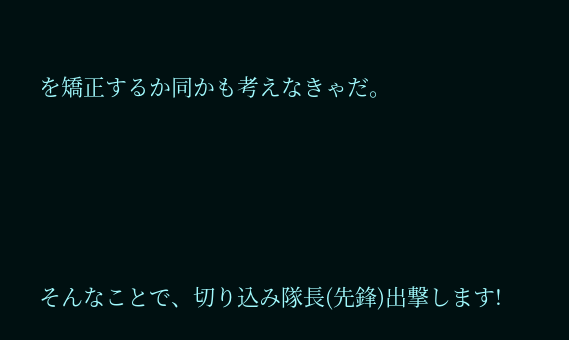を矯正するか同かも考えなきゃだ。





そんなことで、切り込み隊長(先鋒)出撃します!